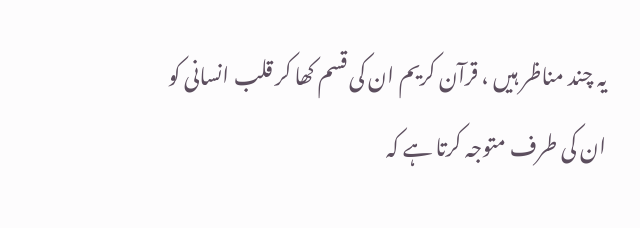یہ چند مناظر ہیں ، قرآن کریم ان کی قسم کھا کر قلب انسانی کو ان کی طرف متوجہ کرتا ہے کہ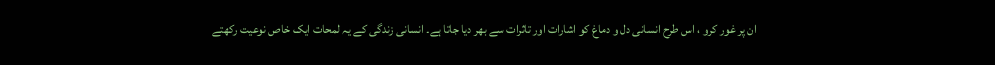ان پر غور کرو ، اس طرح انسانی دل و دماغ کو اشارات اور تاثرات سے بھر دیا جاتا ہے۔ انسانی زندگی کے یہ لمحات ایک خاص نوعیت رکھتے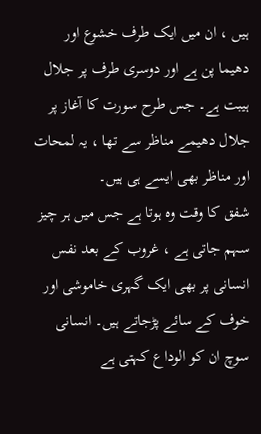ہیں ، ان میں ایک طرف خشوع اور دھیما پن ہے اور دوسری طرف پر جلال ہیبت ہے۔ جس طرح سورت کا آغاز پر جلال دھیمے مناظر سے تھا ، یہ لمحات اور مناظر بھی ایسے ہی ہیں۔
شفق کا وقت وہ ہوتا ہے جس میں ہر چیز سہم جاتی ہے ، غروب کے بعد نفس انسانی پر بھی ایک گہری خاموشی اور خوف کے سائے پڑجاتے ہیں۔ انسانی سوچ ان کو الوداع کہتی ہے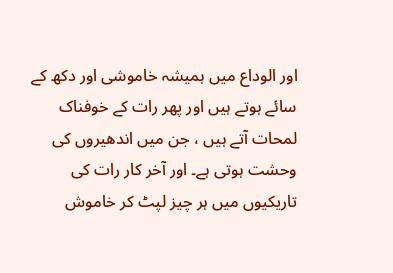اور الوداع میں ہمیشہ خاموشی اور دکھ کے سائے ہوتے ہیں اور پھر رات کے خوفناک لمحات آتے ہیں ، جن میں اندھیروں کی وحشت ہوتی ہے۔ اور آخر کار رات کی تاریکیوں میں ہر چیز لپٹ کر خاموش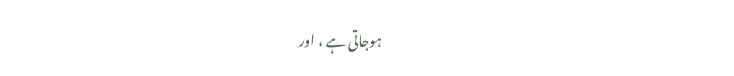ہوجاتی ہے ، اور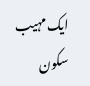ایک مہیب سکون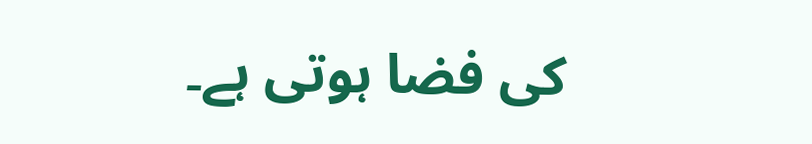کی فضا ہوتی ہے۔